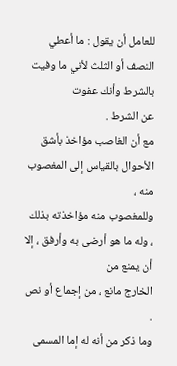للعامل أن يقول : ما أعطي النصف أو الثلث لأني ما وفيت بالشرط وأنك عفوت
عن الشرط .
مع أن الغاصب مؤاخذ بأشق الأحوال بالقياس إلى المغصوب منه ،
وللمغصوب منه مؤاخذته بذلك ، وله ما هو أرضى به وأرفق ، إلا أن يمنع من
الخارج مانع ، من إجماع أو نص .
وما ذكر من أنه له إما المسمى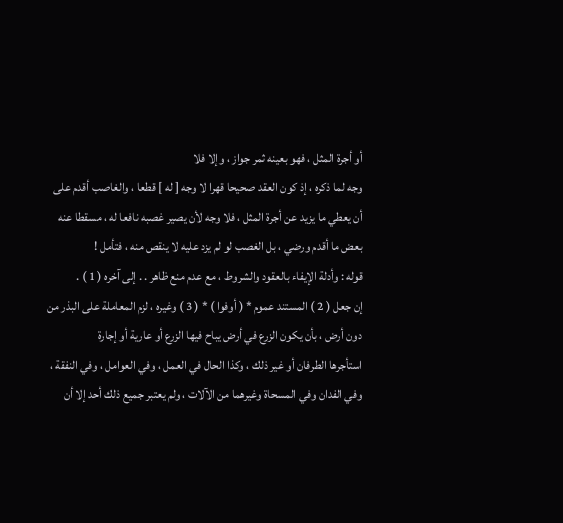أو أجرة المثل ، فهو بعينه ثمر جواز ، وإلا فلا
وجه لما ذكره ، إذ كون العقد صحيحا قهرا لا وجه [ له ] قطعا ، والغاصب أقدم على
أن يعطي ما يزيد عن أجرة المثل ، فلا وجه لأن يصير غصبه نافعا له ، مسقطا عنه
بعض ما أقدم ورضي ، بل الغصب لو لم يزد عليه لا ينقص منه ، فتأمل !
قوله : وأدلة الإيفاء بالعقود والشروط ، مع عدم منع ظاهر . . إلى آخره ( 1 ) .
إن جعل ( 2 ) المستند عموم * ( أوفوا ) * ( 3 ) وغيره ، لزم المعاملة على البذر من
دون أرض ، بأن يكون الزرع في أرض يباح فيها الزرع أو عارية أو إجارة
استأجرها الطرفان أو غير ذلك ، وكذا الحال في العمل ، وفي العوامل ، وفي النفقة ،
وفي الفدان وفي المسحاة وغيرهما من الآلات ، ولم يعتبر جميع ذلك أحد إلا أن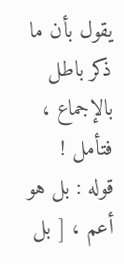يقول بأن ما ذكر باطل بالإجماع ، فتأمل !
قوله : بل هو أعم ، [ بل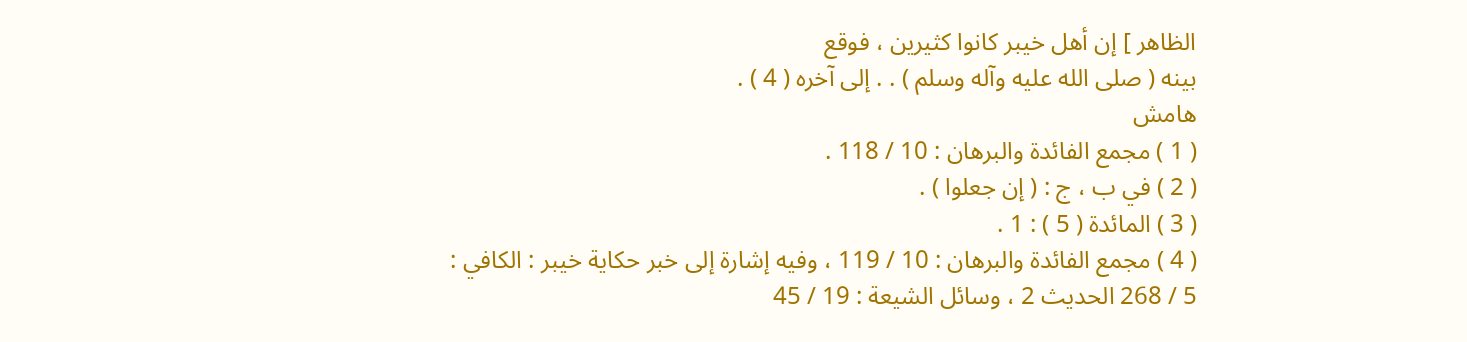الظاهر ] إن أهل خيبر كانوا كثيرين ، فوقع
بينه ( صلى الله عليه وآله وسلم ) . . إلى آخره ( 4 ) .
هامش
( 1 ) مجمع الفائدة والبرهان : 10 / 118 .
( 2 ) في ب ، ج : ( إن جعلوا ) .
( 3 ) المائدة ( 5 ) : 1 .
( 4 ) مجمع الفائدة والبرهان : 10 / 119 ، وفيه إشارة إلى خبر حكاية خيبر : الكافي :
5 / 268 الحديث 2 ، وسائل الشيعة : 19 / 45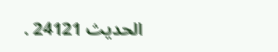الحديث 24121 .